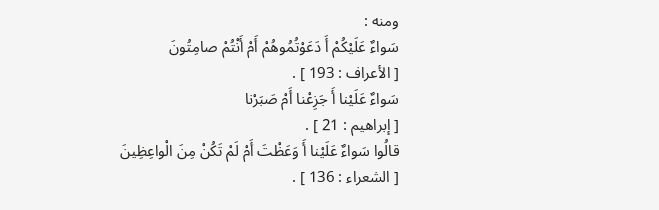ومنه :
سَواءٌ عَلَيْكُمْ أَ دَعَوْتُمُوهُمْ أَمْ أَنْتُمْ صامِتُونَ
[ الأعراف : 193 ] .
سَواءٌ عَلَيْنا أَ جَزِعْنا أَمْ صَبَرْنا
[ إبراهيم : 21 ] .
قالُوا سَواءٌ عَلَيْنا أَ وَعَظْتَ أَمْ لَمْ تَكُنْ مِنَ الْواعِظِينَ
[ الشعراء : 136 ] .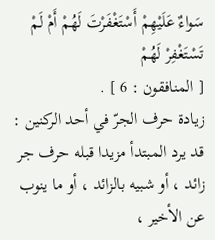سَواءٌ عَلَيْهِمْ أَسْتَغْفَرْتَ لَهُمْ أَمْ لَمْ تَسْتَغْفِرْ لَهُمْ
[ المنافقون : 6 ] .
زيادة حرف الجرّ في أحد الركنين :
قد يرد المبتدأ مزيدا قبله حرف جر زائد ، أو شبيه بالزائد ، أو ما ينوب عن الأخير ،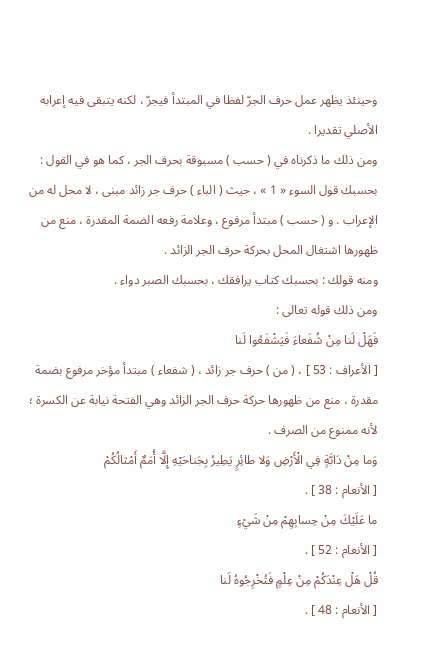وحينئذ يظهر عمل حرف الجرّ لفظا في المبتدأ فيجرّ ، لكنه يتبقى فيه إعرابه الأصلي تقديرا .
ومن ذلك ما ذكرناه في ( حسب ) مسبوقة بحرف الجر ، كما هو في القول :
بحسبك قول السوء « 1 » ، حيث ( الباء ) حرف جر زائد مبنى ، لا محل له من الإعراب . و ( حسب ) مبتدأ مرفوع ، وعلامة رفعه الضمة المقدرة ، منع من ظهورها اشتغال المحل بحركة حرف الجر الزائد .
ومنه قولك : بحسبك كتاب يرافقك ، بحسبك الصبر دواء .
ومن ذلك قوله تعالى :
فَهَلْ لَنا مِنْ شُفَعاءَ فَيَشْفَعُوا لَنا
[ الأعراف : 53 ] ، ( من ) حرف جر زائد ، ( شفعاء ) مبتدأ مؤخر مرفوع بضمة مقدرة ، منع من ظهورها حركة حرف الجر الزائد وهي الفتحة نيابة عن الكسرة ؛ لأنه ممنوع من الصرف .
وَما مِنْ دَابَّةٍ فِي الْأَرْضِ وَلا طائِرٍ يَطِيرُ بِجَناحَيْهِ إِلَّا أُمَمٌ أَمْثالُكُمْ
[ الأنعام : 38 ] .
ما عَلَيْكَ مِنْ حِسابِهِمْ مِنْ شَيْءٍ
[ الأنعام : 52 ] .
قُلْ هَلْ عِنْدَكُمْ مِنْ عِلْمٍ فَتُخْرِجُوهُ لَنا
[ الأنعام : 48 ] .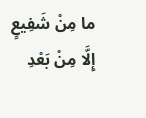ما مِنْ شَفِيعٍ إِلَّا مِنْ بَعْدِ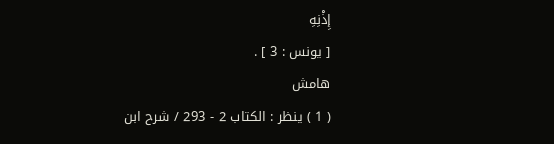إِذْنِهِ
[ يونس : 3 ] .
هامش
( 1 ) ينظر : الكتاب 2 - 293 / شرح ابن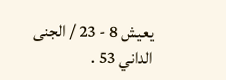يعيش 8 - 23 / الجنى الداني 53 .